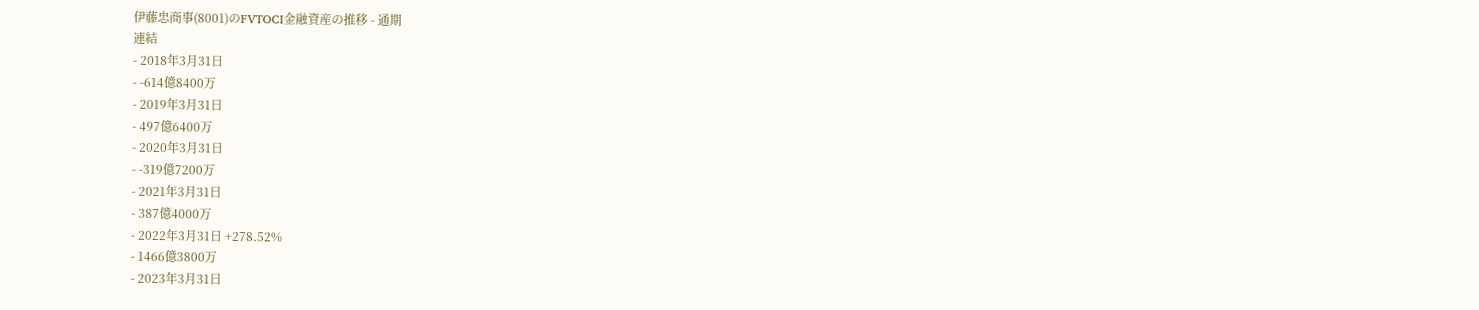伊藤忠商事(8001)のFVTOCI金融資産の推移 - 通期
連結
- 2018年3月31日
- -614億8400万
- 2019年3月31日
- 497億6400万
- 2020年3月31日
- -319億7200万
- 2021年3月31日
- 387億4000万
- 2022年3月31日 +278.52%
- 1466億3800万
- 2023年3月31日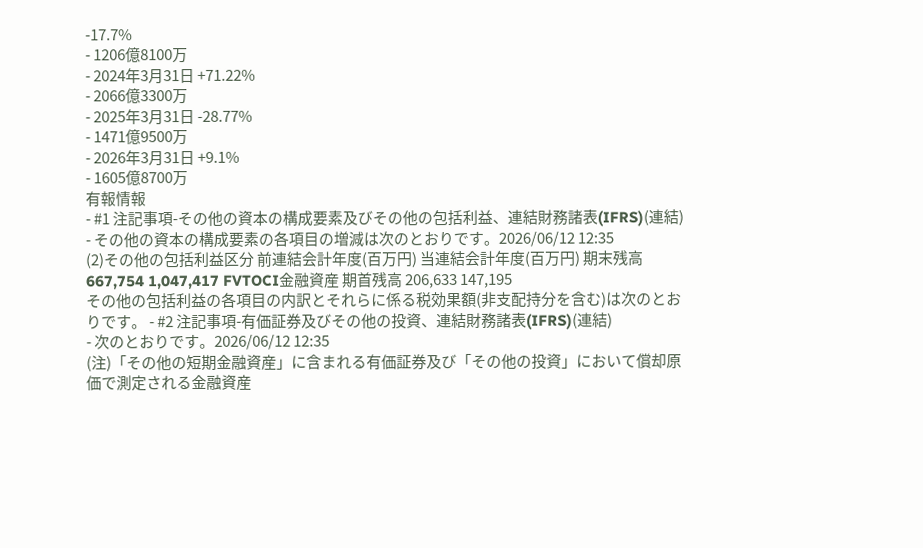-17.7%
- 1206億8100万
- 2024年3月31日 +71.22%
- 2066億3300万
- 2025年3月31日 -28.77%
- 1471億9500万
- 2026年3月31日 +9.1%
- 1605億8700万
有報情報
- #1 注記事項-その他の資本の構成要素及びその他の包括利益、連結財務諸表(IFRS)(連結)
- その他の資本の構成要素の各項目の増減は次のとおりです。2026/06/12 12:35
(2)その他の包括利益区分 前連結会計年度(百万円) 当連結会計年度(百万円) 期末残高 667,754 1,047,417 FVTOCI金融資産 期首残高 206,633 147,195
その他の包括利益の各項目の内訳とそれらに係る税効果額(非支配持分を含む)は次のとおりです。 - #2 注記事項-有価証券及びその他の投資、連結財務諸表(IFRS)(連結)
- 次のとおりです。2026/06/12 12:35
(注)「その他の短期金融資産」に含まれる有価証券及び「その他の投資」において償却原価で測定される金融資産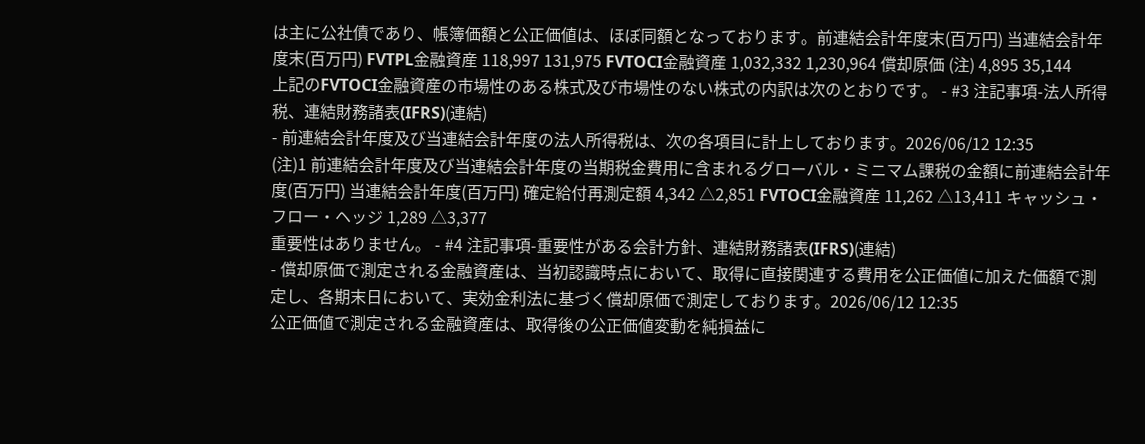は主に公社債であり、帳簿価額と公正価値は、ほぼ同額となっております。前連結会計年度末(百万円) 当連結会計年度末(百万円) FVTPL金融資産 118,997 131,975 FVTOCI金融資産 1,032,332 1,230,964 償却原価 (注) 4,895 35,144
上記のFVTOCI金融資産の市場性のある株式及び市場性のない株式の内訳は次のとおりです。 - #3 注記事項-法人所得税、連結財務諸表(IFRS)(連結)
- 前連結会計年度及び当連結会計年度の法人所得税は、次の各項目に計上しております。2026/06/12 12:35
(注)1 前連結会計年度及び当連結会計年度の当期税金費用に含まれるグローバル・ミニマム課税の金額に前連結会計年度(百万円) 当連結会計年度(百万円) 確定給付再測定額 4,342 △2,851 FVTOCI金融資産 11,262 △13,411 キャッシュ・フロー・ヘッジ 1,289 △3,377
重要性はありません。 - #4 注記事項-重要性がある会計方針、連結財務諸表(IFRS)(連結)
- 償却原価で測定される金融資産は、当初認識時点において、取得に直接関連する費用を公正価値に加えた価額で測定し、各期末日において、実効金利法に基づく償却原価で測定しております。2026/06/12 12:35
公正価値で測定される金融資産は、取得後の公正価値変動を純損益に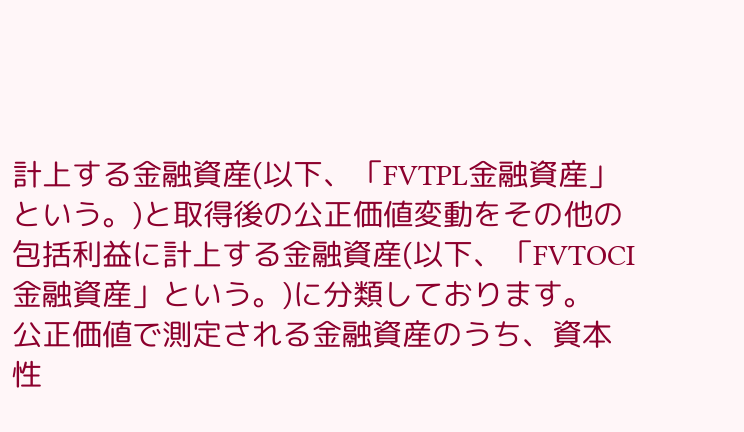計上する金融資産(以下、「FVTPL金融資産」という。)と取得後の公正価値変動をその他の包括利益に計上する金融資産(以下、「FVTOCI金融資産」という。)に分類しております。
公正価値で測定される金融資産のうち、資本性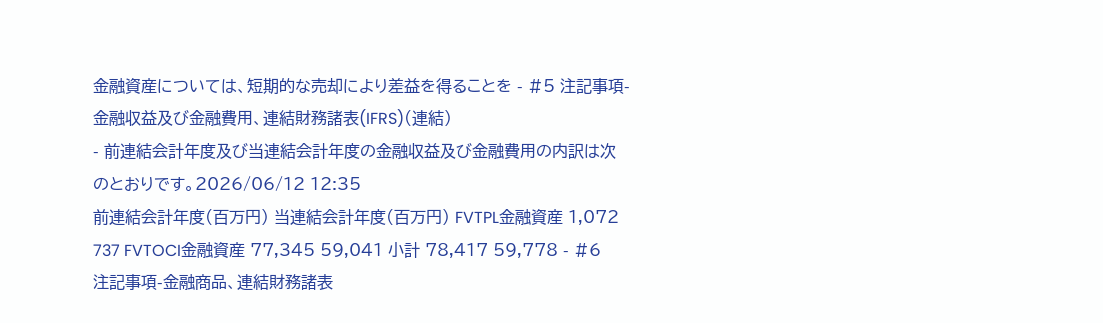金融資産については、短期的な売却により差益を得ることを - #5 注記事項-金融収益及び金融費用、連結財務諸表(IFRS)(連結)
- 前連結会計年度及び当連結会計年度の金融収益及び金融費用の内訳は次のとおりです。2026/06/12 12:35
前連結会計年度(百万円) 当連結会計年度(百万円) FVTPL金融資産 1,072 737 FVTOCI金融資産 77,345 59,041 小計 78,417 59,778 - #6 注記事項-金融商品、連結財務諸表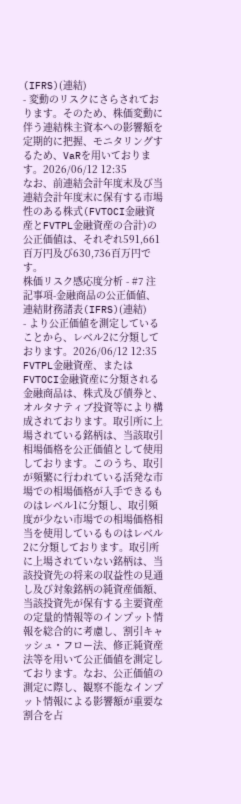(IFRS)(連結)
- 変動のリスクにさらされております。そのため、株価変動に伴う連結株主資本への影響額を定期的に把握、モニタリングするため、VaRを用いております。2026/06/12 12:35
なお、前連結会計年度末及び当連結会計年度末に保有する市場性のある株式(FVTOCI金融資産とFVTPL金融資産の合計)の公正価値は、それぞれ591,661百万円及び630,736百万円です。
株価リスク感応度分析 - #7 注記事項-金融商品の公正価値、連結財務諸表(IFRS)(連結)
- より公正価値を測定していることから、レベル2に分類しております。2026/06/12 12:35
FVTPL金融資産、またはFVTOCI金融資産に分類される金融商品は、株式及び債券と、オルタナティブ投資等により構成されております。取引所に上場されている銘柄は、当該取引相場価格を公正価値として使用しております。このうち、取引が頻繁に行われている活発な市場での相場価格が入手できるものはレベル1に分類し、取引頻度が少ない市場での相場価格相当を使用しているものはレベル2に分類しております。取引所に上場されていない銘柄は、当該投資先の将来の収益性の見通し及び対象銘柄の純資産価額、当該投資先が保有する主要資産の定量的情報等のインプット情報を総合的に考慮し、割引キャッシュ・フロー法、修正純資産法等を用いて公正価値を測定しております。なお、公正価値の測定に際し、観察不能なインプット情報による影響額が重要な割合を占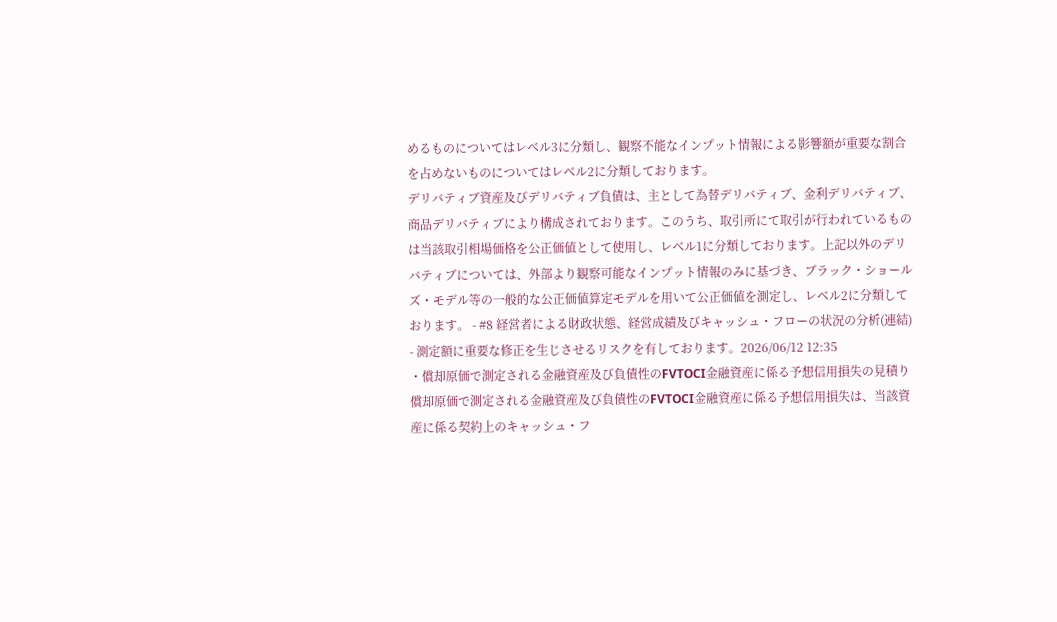めるものについてはレベル3に分類し、観察不能なインプット情報による影響額が重要な割合を占めないものについてはレベル2に分類しております。
デリバティブ資産及びデリバティブ負債は、主として為替デリバティブ、金利デリバティブ、商品デリバティブにより構成されております。このうち、取引所にて取引が行われているものは当該取引相場価格を公正価値として使用し、レベル1に分類しております。上記以外のデリバティブについては、外部より観察可能なインプット情報のみに基づき、ブラック・ショールズ・モデル等の一般的な公正価値算定モデルを用いて公正価値を測定し、レベル2に分類しております。 - #8 経営者による財政状態、経営成績及びキャッシュ・フローの状況の分析(連結)
- 測定額に重要な修正を生じさせるリスクを有しております。2026/06/12 12:35
・償却原価で測定される金融資産及び負債性のFVTOCI金融資産に係る予想信用損失の見積り
償却原価で測定される金融資産及び負債性のFVTOCI金融資産に係る予想信用損失は、当該資産に係る契約上のキャッシュ・フ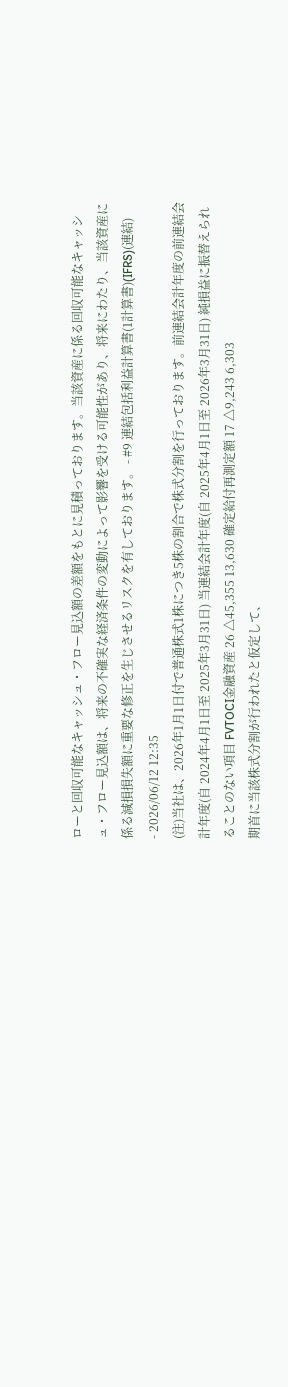ローと回収可能なキャッシュ・フロー見込額の差額をもとに見積っております。当該資産に係る回収可能なキャッシュ・フロー見込額は、将来の不確実な経済条件の変動によって影響を受ける可能性があり、将来にわたり、当該資産に係る減損損失額に重要な修正を生じさせるリスクを有しております。 - #9 連結包括利益計算書(1計算書)(IFRS)(連結)
- 2026/06/12 12:35
(注)当社は、2026年1月1日付で普通株式1株につき5株の割合で株式分割を行っております。前連結会計年度の前連結会計年度(自 2024年4月1日至 2025年3月31日) 当連結会計年度(自 2025年4月1日至 2026年3月31日) 純損益に振替えられることのない項目 FVTOCI金融資産 26 △45,355 13,630 確定給付再測定額 17 △9,243 6,303
期首に当該株式分割が行われたと仮定して、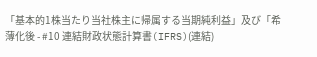「基本的1株当たり当社株主に帰属する当期純利益」及び「希薄化後 - #10 連結財政状態計算書(IFRS)(連結)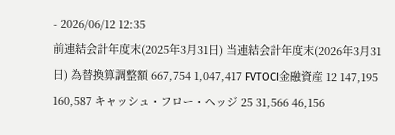- 2026/06/12 12:35
前連結会計年度末(2025年3月31日) 当連結会計年度末(2026年3月31日) 為替換算調整額 667,754 1,047,417 FVTOCI金融資産 12 147,195 160,587 キャッシュ・フロー・ヘッジ 25 31,566 46,156